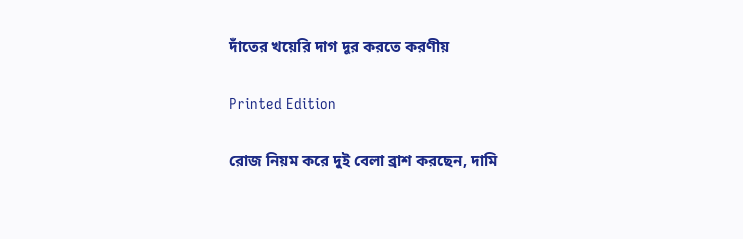দাঁতের খয়েরি দাগ দূর করতে করণীয়

Printed Edition

রোজ নিয়ম করে দুই বেলা ব্রাশ করছেন, দামি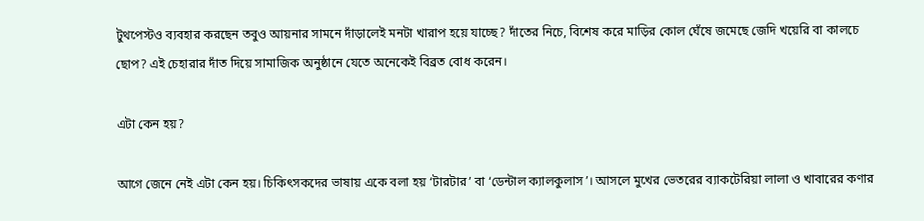টুথপেস্টও ব্যবহার করছেন তবুও আয়নার সামনে দাঁড়ালেই মনটা খারাপ হয়ে যাচ্ছে? দাঁতের নিচে, বিশেষ করে মাড়ির কোল ঘেঁষে জমেছে জেদি খয়েরি বা কালচে ছোপ? এই চেহারার দাঁত দিয়ে সামাজিক অনুষ্ঠানে যেতে অনেকেই বিব্রত বোধ করেন।

এটা কেন হয়?

আগে জেনে নেই এটা কেন হয়। চিকিৎসকদের ভাষায় একে বলা হয় ‘টারটার’ বা ‘ডেন্টাল ক্যালকুলাস’। আসলে মুখের ভেতরের ব্যাকটেরিয়া লালা ও খাবারের কণার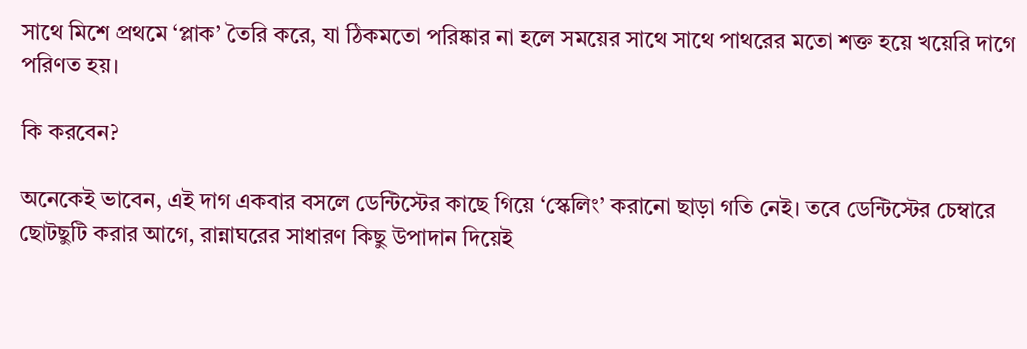সাথে মিশে প্রথমে ‘প্লাক’ তৈরি করে, যা ঠিকমতো পরিষ্কার না হলে সময়ের সাথে সাথে পাথরের মতো শক্ত হয়ে খয়েরি দাগে পরিণত হয়।

কি করবেন?

অনেকেই ভাবেন, এই দাগ একবার বসলে ডেন্টিস্টের কাছে গিয়ে ‘স্কেলিং’ করানো ছাড়া গতি নেই। তবে ডেন্টিস্টের চেম্বারে ছোটছুটি করার আগে, রান্নাঘরের সাধারণ কিছু উপাদান দিয়েই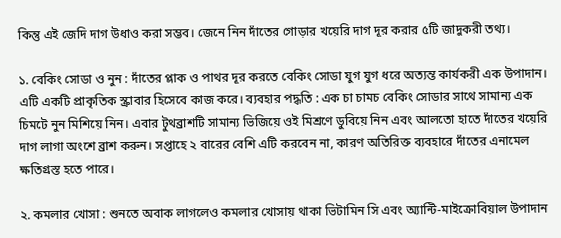কিন্তু এই জেদি দাগ উধাও করা সম্ভব। জেনে নিন দাঁতের গোড়ার খয়েরি দাগ দূর করার ৫টি জাদুকরী তথ্য।

১. বেকিং সোডা ও নুন : দাঁতের প্লাক ও পাথর দূর করতে বেকিং সোডা যুগ যুগ ধরে অত্যন্ত কার্যকরী এক উপাদান। এটি একটি প্রাকৃতিক স্ক্রাবার হিসেবে কাজ করে। ব্যবহার পদ্ধতি : এক চা চামচ বেকিং সোডার সাথে সামান্য এক চিমটে নুন মিশিয়ে নিন। এবার টুথব্রাশটি সামান্য ভিজিয়ে ওই মিশ্রণে ডুবিয়ে নিন এবং আলতো হাতে দাঁতের খয়েরি দাগ লাগা অংশে ব্রাশ করুন। সপ্তাহে ২ বারের বেশি এটি করবেন না, কারণ অতিরিক্ত ব্যবহারে দাঁতের এনামেল ক্ষতিগ্রস্ত হতে পারে।

২. কমলার খোসা : শুনতে অবাক লাগলেও কমলার খোসায় থাকা ভিটামিন সি এবং অ্যান্টি-মাইক্রোবিয়াল উপাদান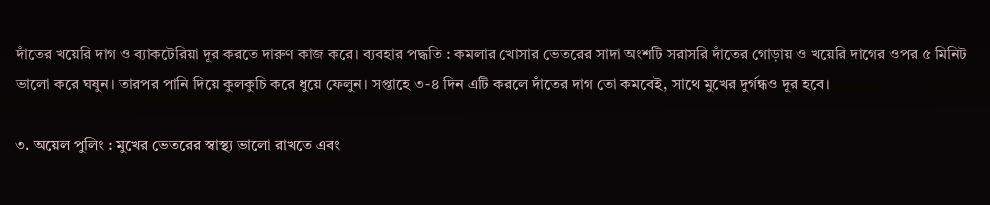দাঁতের খয়েরি দাগ ও ব্যাকটেরিয়া দূর করতে দারুণ কাজ করে। ব্যবহার পদ্ধতি : কমলার খোসার ভেতরের সাদা অংশটি সরাসরি দাঁতের গোড়ায় ও খয়েরি দাগের ওপর ৫ মিনিট ভালো করে ঘষুন। তারপর পানি দিয়ে কুলকুচি করে ধুয়ে ফেলুন। সপ্তাহে ৩-৪ দিন এটি করলে দাঁতের দাগ তো কমবেই, সাথে মুখের দুর্গন্ধও দূর হবে।

৩. অয়েল পুলিং : মুখের ভেতরের স্বাস্থ্য ভালো রাখতে এবং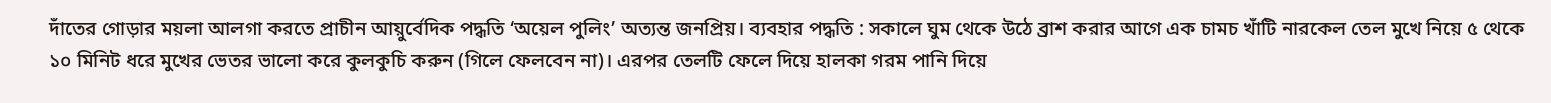দাঁতের গোড়ার ময়লা আলগা করতে প্রাচীন আয়ুর্বেদিক পদ্ধতি ‘অয়েল পুলিং’ অত্যন্ত জনপ্রিয়। ব্যবহার পদ্ধতি : সকালে ঘুম থেকে উঠে ব্রাশ করার আগে এক চামচ খাঁটি নারকেল তেল মুখে নিয়ে ৫ থেকে ১০ মিনিট ধরে মুখের ভেতর ভালো করে কুলকুচি করুন (গিলে ফেলবেন না)। এরপর তেলটি ফেলে দিয়ে হালকা গরম পানি দিয়ে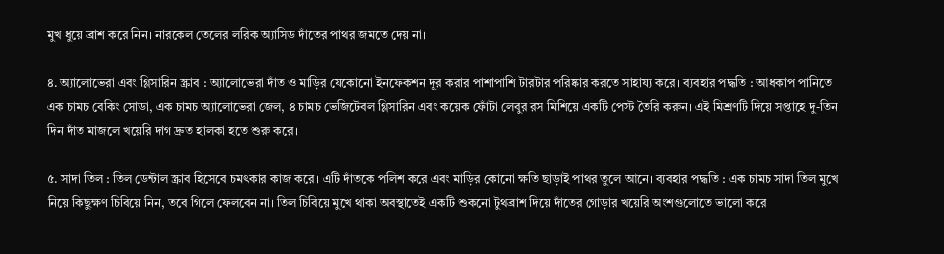মুখ ধুয়ে ব্রাশ করে নিন। নারকেল তেলের লরিক অ্যাসিড দাঁতের পাথর জমতে দেয় না।

৪. অ্যালোভেরা এবং গ্লিসারিন স্ক্রাব : অ্যালোভেরা দাঁত ও মাড়ির যেকোনো ইনফেকশন দূর করার পাশাপাশি টারটার পরিষ্কার করতে সাহায্য করে। ব্যবহার পদ্ধতি : আধকাপ পানিতে এক চামচ বেকিং সোডা, এক চামচ অ্যালোভেরা জেল, ৪ চামচ ভেজিটেবল গ্লিসারিন এবং কয়েক ফোঁটা লেবুর রস মিশিয়ে একটি পেস্ট তৈরি করুন। এই মিশ্রণটি দিয়ে সপ্তাহে দু-তিন দিন দাঁত মাজলে খয়েরি দাগ দ্রুত হালকা হতে শুরু করে।

৫. সাদা তিল : তিল ডেন্টাল স্ক্রাব হিসেবে চমৎকার কাজ করে। এটি দাঁতকে পলিশ করে এবং মাড়ির কোনো ক্ষতি ছাড়াই পাথর তুলে আনে। ব্যবহার পদ্ধতি : এক চামচ সাদা তিল মুখে নিয়ে কিছুক্ষণ চিবিয়ে নিন, তবে গিলে ফেলবেন না। তিল চিবিয়ে মুখে থাকা অবস্থাতেই একটি শুকনো টুথব্রাশ দিয়ে দাঁতের গোড়ার খয়েরি অংশগুলোতে ভালো করে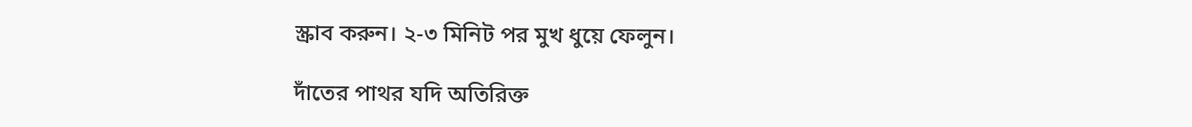স্ক্রাব করুন। ২-৩ মিনিট পর মুখ ধুয়ে ফেলুন।

দাঁতের পাথর যদি অতিরিক্ত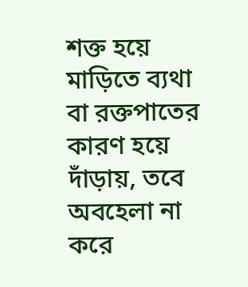শক্ত হয়ে মাড়িতে ব্যথা বা রক্তপাতের কারণ হয়ে দাঁড়ায়, তবে অবহেলা না করে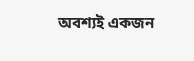অবশ্যই একজন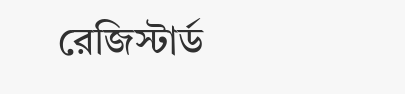রেজিস্টার্ড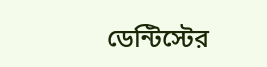ডেন্টিস্টের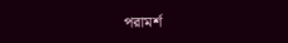পরামর্শ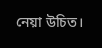নেয়া উচিত।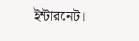ইন্টারনেট।